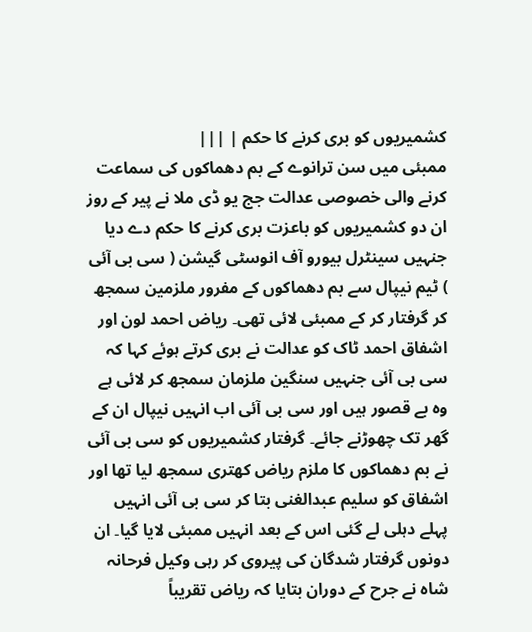کشمیریوں کو بری کرنے کا حکم | |||
ممبئی میں سن ترانوے کے بم دھماکوں کی سماعت کرنے والی خصوصی عدالت جج یو ڈی ملا نے پیر کے روز ان دو کشمیریوں کو باعزت بری کرنے کا حکم دے دیا جنہیں سینٹرل بیورو آف انوسٹی گیشن ( سی بی آئی ) ٹیم نیپال سے بم دھماکوں کے مفرور ملزمین سمجھ کر گرفتار کر کے ممبئی لائی تھی۔ ریاض احمد لون اور اشفاق احمد ٹاک کو عدالت نے بری کرتے ہوئے کہا کہ سی بی آئی جنہیں سنگین ملزمان سمجھ کر لائی ہے وہ بے قصور ہیں اور سی بی آئی اب انہیں نیپال ان کے گھر تک چھوڑنے جائے۔ گرفتار کشمیریوں کو سی بی آئی نے بم دھماکوں کا ملزم ریاض کھتری سمجھ لیا تھا اور اشفاق کو سلیم عبدالغنی بتا کر سی بی آئی انہیں پہلے دہلی لے گئی اس کے بعد انہیں ممبئی لایا گیا۔ ان دونوں گرفتار شدگان کی پیروی کر رہی وکیل فرحانہ شاہ نے جرح کے دوران بتایا کہ ریاض تقریباً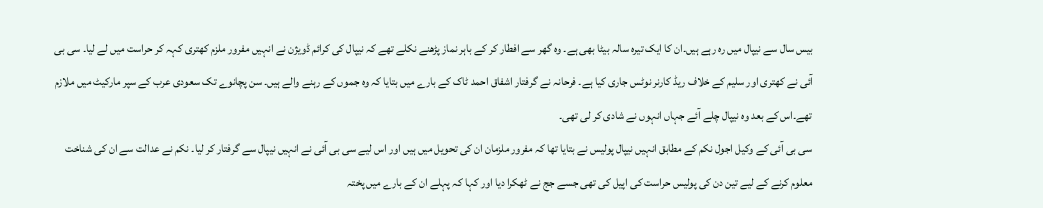بیس سال سے نیپال میں رہ رہے ہیں۔ان کا ایک تیرہ سالہ بیٹا بھی ہے۔ وہ گھر سے افطار کر کے باہر نماز پڑھنے نکلے تھے کہ نیپال کی کرائم ڈویژن نے انہیں مفرور ملزم کھتری کہہ کر حراست میں لے لیا۔ سی بی آئی نے کھتری اور سلیم کے خلاف ریڈ کارنر نوٹس جاری کیا ہے۔ فرحانہ نے گرفتار اشفاق احمد ٹاک کے بارے میں بتایا کہ وہ جموں کے رہنے والے ہیں۔ سن پچانوے تک سعودی عرب کے سپر مارکیٹ میں ملازم تھے۔اس کے بعد وہ نیپال چلے آئے جہاں انہوں نے شادی کر لی تھی۔
سی بی آئی کے وکیل اجول نکم کے مطابق انہیں نیپال پولیس نے بتایا تھا کہ مفرور ملزمان ان کی تحویل میں ہیں اور اس لیے سی بی آئی نے انہیں نیپال سے گرفتار کر لیا۔ نکم نے عدالت سے ان کی شناخت معلوم کرنے کے لیے تین دن کی پولیس حراست کی اپیل کی تھی جسے جج نے ٹھکرا دیا اور کہا کہ پہلے ان کے بارے میں پختہ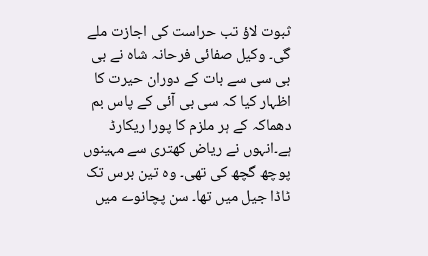ثبوت لاؤ تب حراست کی اجازت ملے گی۔ وکیل صفائی فرحانہ شاہ نے بی بی سی سے بات کے دوران حیرت کا اظہار کیا کہ سی بی آئی کے پاس بم دھماکہ کے ہر ملزم کا پورا ریکارڈ ہے۔انہوں نے ریاض کھتری سے مہینوں پوچھ گچھ کی تھی۔ وہ تین برس تک ٹاڈا جیل میں تھا۔ سن پچانوے میں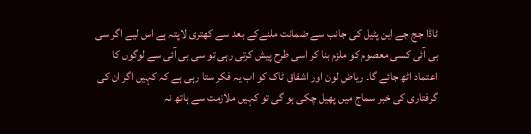ٹاڈا جج جے این پٹیل کی جانب سے ضمانت ملنےکے بعد سے کھتری لاپتہ ہے اس لیے اگر سی بی آئی کسی معصوم کو ملزم بنا کر اسی طرح پیش کرتی رہی تو سی بی آئی سے لوگوں کا اعتماد اٹھ جائے گا۔ ریاض لون اور اشفاق ٹاک کو اب یہ فکر ستا رہی ہے کہ کہیں اگر ان کی گرفتاری کی خبر سماج میں پھیل چکی ہو گی تو کہیں ملازمت سے ہاتھ نہ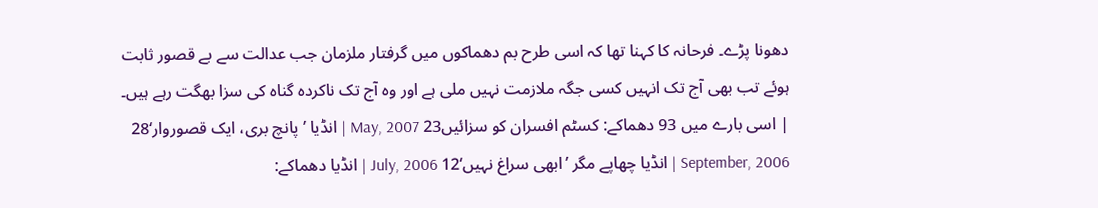دھونا پڑے۔ فرحانہ کا کہنا تھا کہ اسی طرح بم دھماکوں میں گرفتار ملزمان جب عدالت سے بے قصور ثابت ہوئے تب بھی آج تک انہیں کسی جگہ ملازمت نہیں ملی ہے اور وہ آج تک ناکردہ گناہ کی سزا بھگت رہے ہیں۔ | اسی بارے میں 93 دھماکے: کسٹم افسران کو سزائیں23 May, 2007 | انڈیا ’ پانچ بری، ایک قصوروار‘28 September, 2006 | انڈیا چھاپے مگر ’ابھی سراغ نہیں‘12 July, 2006 | انڈیا دھماکے: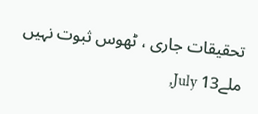تحقیقات جاری ، ٹھوس ثبوت نہیں ملے13 July,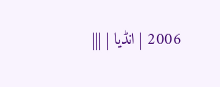2006 | انڈیا | |||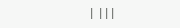| |||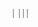| |||